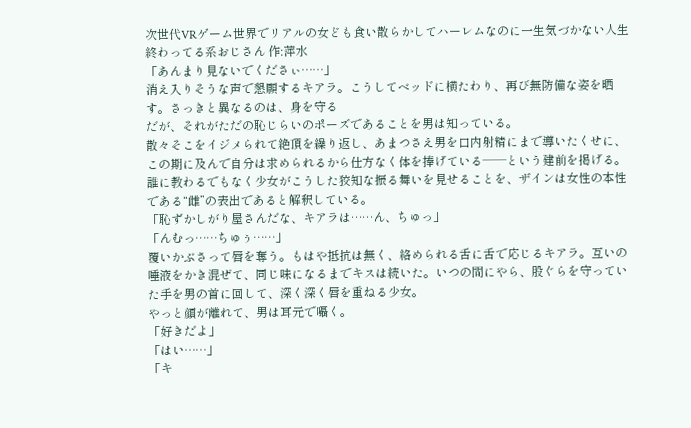次世代VRゲーム世界でリアルの女ども食い散らかしてハーレムなのに一生気づかない人生終わってる系おじさん 作:萍水
「あんまり見ないでくださぃ……」
消え入りそうな声で懇願するキアラ。こうしてベッドに横たわり、再び無防備な姿を晒す。さっきと異なるのは、身を守る
だが、それがただの恥じらいのポーズであることを男は知っている。
散々そこをイジメられて絶頂を繰り返し、あまつさえ男を口内射精にまで導いたくせに、この期に及んで自分は求められるから仕方なく体を捧げている──という建前を掲げる。誰に教わるでもなく少女がこうした狡知な振る舞いを見せることを、ザインは女性の本性である“雌”の表出であると解釈している。
「恥ずかしがり屋さんだな、キアラは……ん、ちゅっ」
「んむっ……ちゅぅ……」
覆いかぶさって唇を奪う。もはや抵抗は無く、絡められる舌に舌で応じるキアラ。互いの唾液をかき混ぜて、同じ味になるまでキスは続いた。いつの間にやら、股ぐらを守っていた手を男の首に回して、深く深く唇を重ねる少女。
やっと顔が離れて、男は耳元で囁く。
「好きだよ」
「はい……」
「キ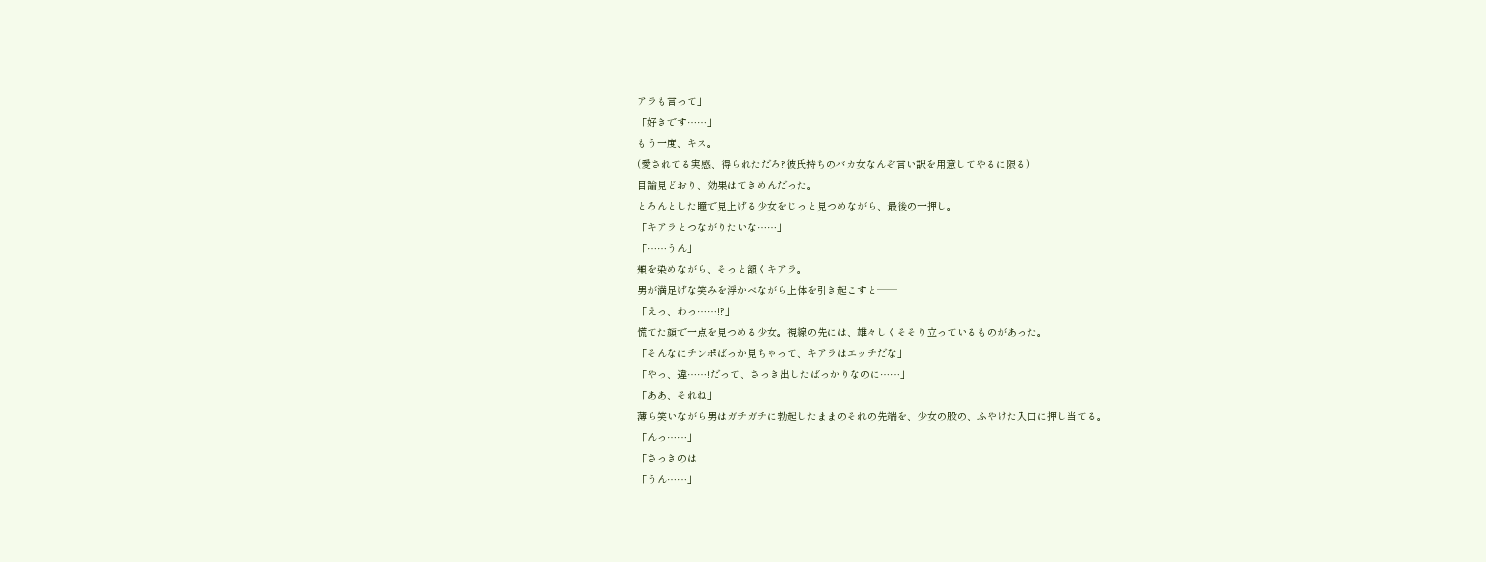アラも言って」
「好きです……」
もう一度、キス。
(愛されてる実感、得られただろ?彼氏持ちのバカ女なんぞ言い訳を用意してやるに限る)
目論見どおり、効果はてきめんだった。
とろんとした瞳で見上げる少女をじっと見つめながら、最後の一押し。
「キアラとつながりたいな……」
「……うん」
頬を染めながら、そっと頷くキアラ。
男が満足げな笑みを浮かべながら上体を引き起こすと──
「えっ、わっ……!?」
慌てた顔で一点を見つめる少女。視線の先には、雄々しくそそり立っているものがあった。
「そんなにチンポばっか見ちゃって、キアラはエッチだな」
「やっ、違……!だって、さっき出したばっかりなのに……」
「ああ、それね」
薄ら笑いながら男はガチガチに勃起したままのそれの先端を、少女の股の、ふやけた入口に押し当てる。
「んっ……」
「さっきのは
「うん……」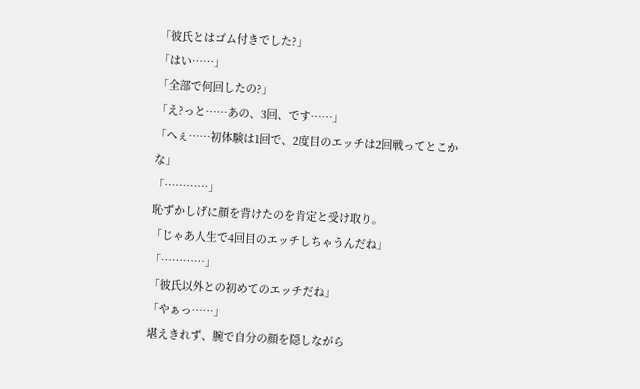「彼氏とはゴム付きでした?」
「はい……」
「全部で何回したの?」
「え?っと……あの、3回、です……」
「へぇ……初体験は1回で、2度目のエッチは2回戦ってとこかな」
「…………」
恥ずかしげに顔を背けたのを肯定と受け取り。
「じゃあ人生で4回目のエッチしちゃうんだね」
「…………」
「彼氏以外との初めてのエッチだね」
「やぁっ……」
堪えきれず、腕で自分の顔を隠しながら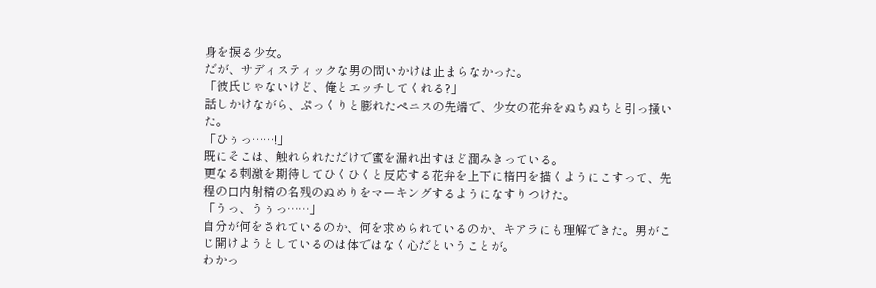身を捩る少女。
だが、サディスティックな男の問いかけは止まらなかった。
「彼氏じゃないけど、俺とエッチしてくれる?」
話しかけながら、ぷっくりと膨れたペニスの先端で、少女の花弁をぬちぬちと引っ掻いた。
「ひぅっ……!」
既にそこは、触れられただけで蜜を漏れ出すほど潤みきっている。
更なる刺激を期待してひくひくと反応する花弁を上下に楕円を描くようにこすって、先程の口内射精の名残のぬめりをマーキングするようになすりつけた。
「うっ、うぅっ……」
自分が何をされているのか、何を求められているのか、キアラにも理解できた。男がこじ開けようとしているのは体ではなく心だということが。
わかっ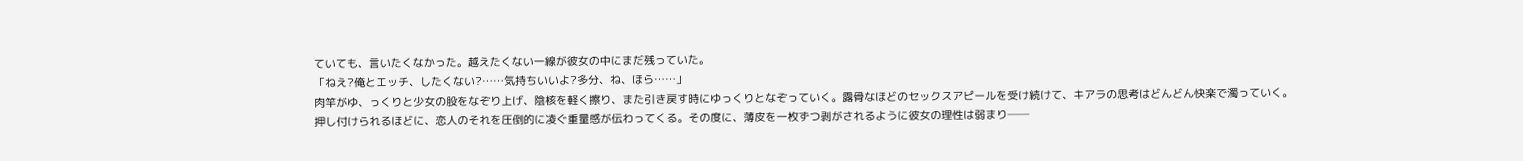ていても、言いたくなかった。越えたくない一線が彼女の中にまだ残っていた。
「ねえ?俺とエッチ、したくない?……気持ちいいよ?多分、ね、ほら……」
肉竿がゆ、っくりと少女の股をなぞり上げ、陰核を軽く擦り、また引き戻す時にゆっくりとなぞっていく。露骨なほどのセックスアピールを受け続けて、キアラの思考はどんどん快楽で濁っていく。
押し付けられるほどに、恋人のそれを圧倒的に凌ぐ重量感が伝わってくる。その度に、薄皮を一枚ずつ剥がされるように彼女の理性は弱まり──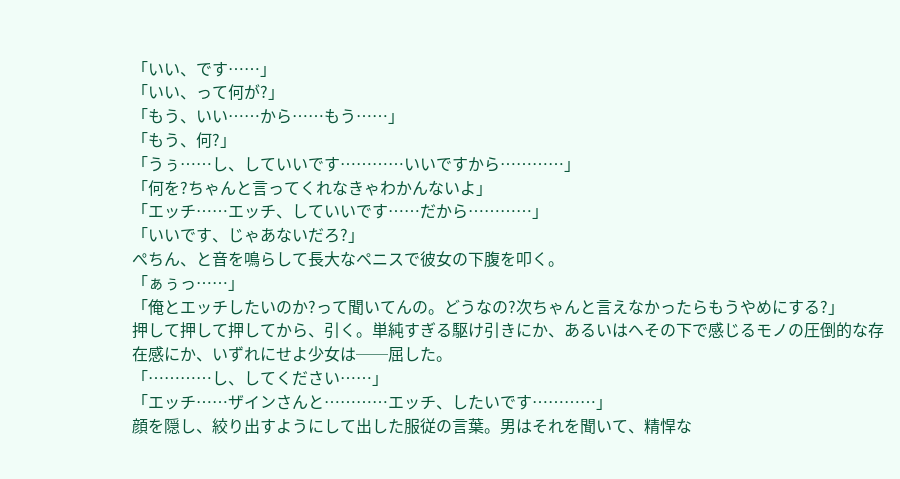「いい、です……」
「いい、って何が?」
「もう、いい……から……もう……」
「もう、何?」
「うぅ……し、していいです…………いいですから…………」
「何を?ちゃんと言ってくれなきゃわかんないよ」
「エッチ……エッチ、していいです……だから…………」
「いいです、じゃあないだろ?」
ぺちん、と音を鳴らして長大なペニスで彼女の下腹を叩く。
「ぁぅっ……」
「俺とエッチしたいのか?って聞いてんの。どうなの?次ちゃんと言えなかったらもうやめにする?」
押して押して押してから、引く。単純すぎる駆け引きにか、あるいはへその下で感じるモノの圧倒的な存在感にか、いずれにせよ少女は──屈した。
「…………し、してください……」
「エッチ……ザインさんと…………エッチ、したいです…………」
顔を隠し、絞り出すようにして出した服従の言葉。男はそれを聞いて、精悍な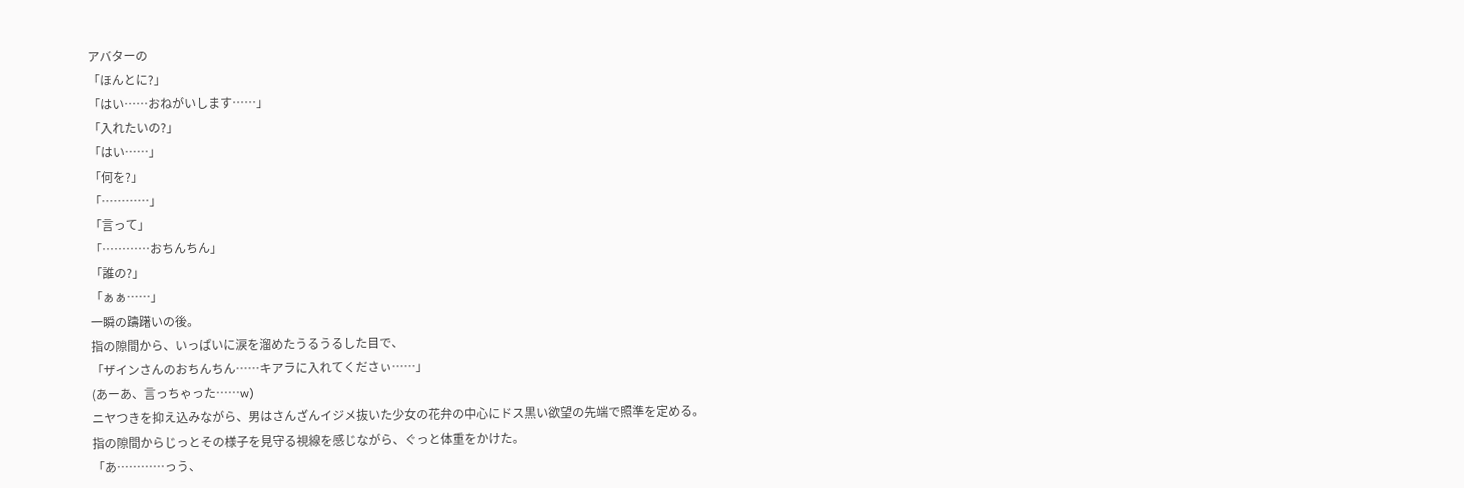アバターの
「ほんとに?」
「はい……おねがいします……」
「入れたいの?」
「はい……」
「何を?」
「…………」
「言って」
「…………おちんちん」
「誰の?」
「ぁぁ……」
一瞬の躊躇いの後。
指の隙間から、いっぱいに涙を溜めたうるうるした目で、
「ザインさんのおちんちん……キアラに入れてくださぃ……」
(あーあ、言っちゃった……w)
ニヤつきを抑え込みながら、男はさんざんイジメ抜いた少女の花弁の中心にドス黒い欲望の先端で照準を定める。
指の隙間からじっとその様子を見守る視線を感じながら、ぐっと体重をかけた。
「あ…………っう、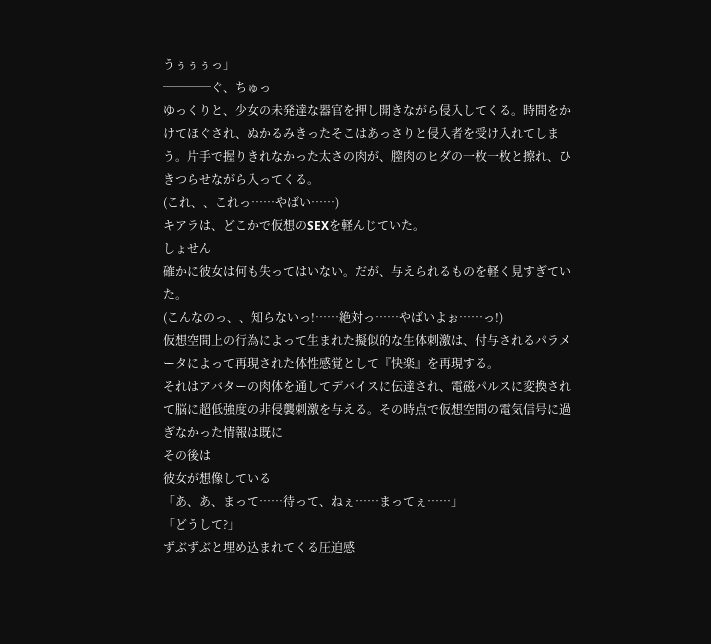うぅぅぅっ」
────ぐ、ちゅっ
ゆっくりと、少女の未発達な器官を押し開きながら侵入してくる。時間をかけてほぐされ、ぬかるみきったそこはあっさりと侵入者を受け入れてしまう。片手で握りきれなかった太さの肉が、膣肉のヒダの一枚一枚と擦れ、ひきつらせながら入ってくる。
(これ、、これっ……やばい……)
キアラは、どこかで仮想のSEXを軽んじていた。
しょせん
確かに彼女は何も失ってはいない。だが、与えられるものを軽く見すぎていた。
(こんなのっ、、知らないっ!……絶対っ……やばいよぉ……っ!)
仮想空間上の行為によって生まれた擬似的な生体刺激は、付与されるパラメータによって再現された体性感覚として『快楽』を再現する。
それはアバターの肉体を通してデバイスに伝達され、電磁パルスに変換されて脳に超低強度の非侵襲刺激を与える。その時点で仮想空間の電気信号に過ぎなかった情報は既に
その後は
彼女が想像している
「あ、あ、まって……待って、ねぇ……まってぇ……」
「どうして?」
ずぶずぶと埋め込まれてくる圧迫感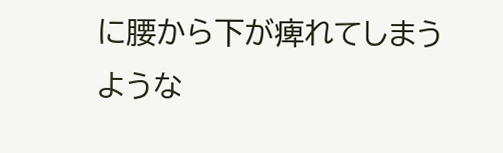に腰から下が痺れてしまうような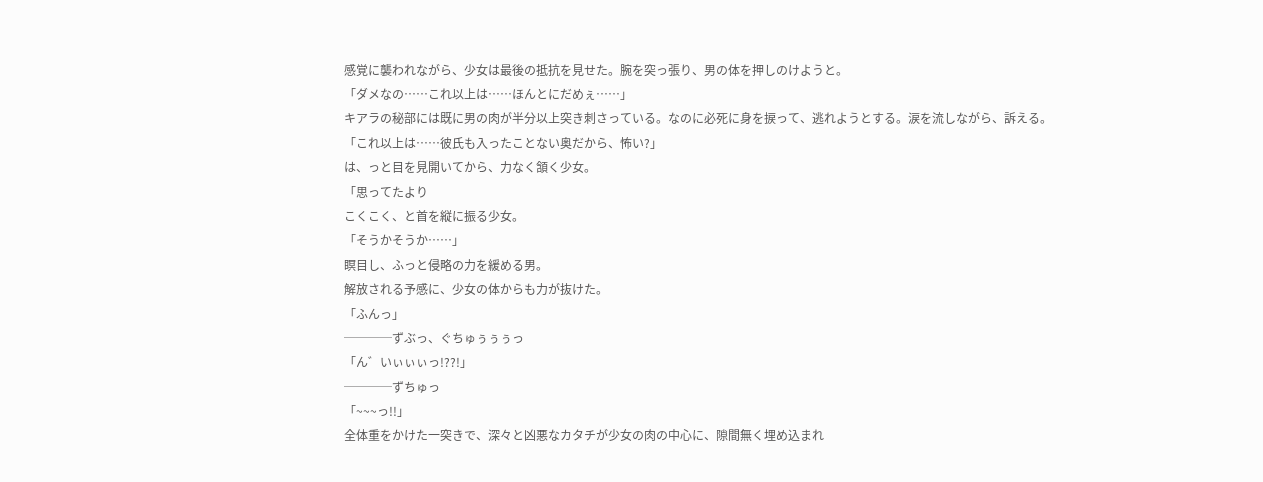感覚に襲われながら、少女は最後の抵抗を見せた。腕を突っ張り、男の体を押しのけようと。
「ダメなの……これ以上は……ほんとにだめぇ……」
キアラの秘部には既に男の肉が半分以上突き刺さっている。なのに必死に身を捩って、逃れようとする。涙を流しながら、訴える。
「これ以上は……彼氏も入ったことない奥だから、怖い?」
は、っと目を見開いてから、力なく頷く少女。
「思ってたより
こくこく、と首を縦に振る少女。
「そうかそうか……」
瞑目し、ふっと侵略の力を緩める男。
解放される予感に、少女の体からも力が抜けた。
「ふんっ」
────ずぶっ、ぐちゅぅぅぅっ
「ん゛いぃぃぃっ!??!」
────ずちゅっ
「~~~っ!!」
全体重をかけた一突きで、深々と凶悪なカタチが少女の肉の中心に、隙間無く埋め込まれ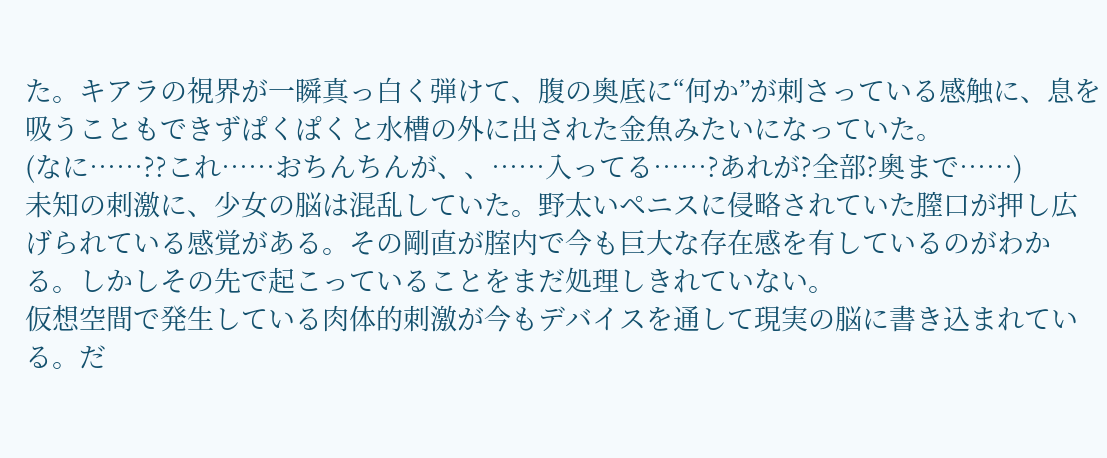た。キアラの視界が一瞬真っ白く弾けて、腹の奥底に“何か”が刺さっている感触に、息を吸うこともできずぱくぱくと水槽の外に出された金魚みたいになっていた。
(なに……??これ……おちんちんが、、……入ってる……?あれが?全部?奥まで……)
未知の刺激に、少女の脳は混乱していた。野太いペニスに侵略されていた膣口が押し広げられている感覚がある。その剛直が腟内で今も巨大な存在感を有しているのがわかる。しかしその先で起こっていることをまだ処理しきれていない。
仮想空間で発生している肉体的刺激が今もデバイスを通して現実の脳に書き込まれている。だ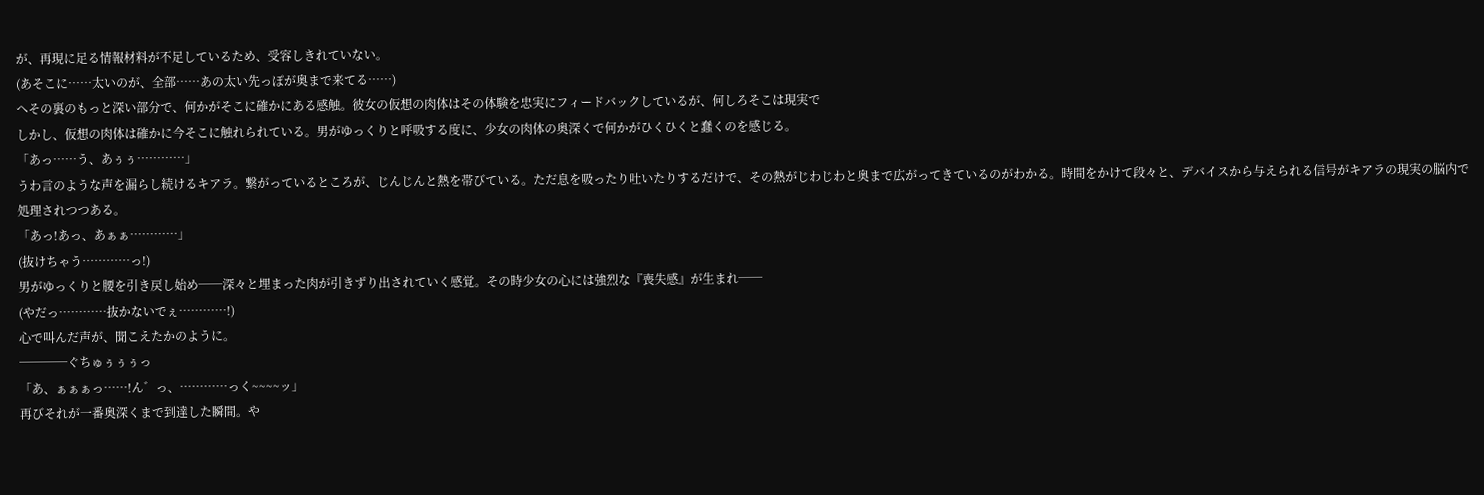が、再現に足る情報材料が不足しているため、受容しきれていない。
(あそこに……太いのが、全部……あの太い先っぽが奥まで来てる……)
へその裏のもっと深い部分で、何かがそこに確かにある感触。彼女の仮想の肉体はその体験を忠実にフィードバックしているが、何しろそこは現実で
しかし、仮想の肉体は確かに今そこに触れられている。男がゆっくりと呼吸する度に、少女の肉体の奥深くで何かがひくひくと蠢くのを感じる。
「あっ……う、あぅぅ…………」
うわ言のような声を漏らし続けるキアラ。繋がっているところが、じんじんと熱を帯びている。ただ息を吸ったり吐いたりするだけで、その熱がじわじわと奥まで広がってきているのがわかる。時間をかけて段々と、デバイスから与えられる信号がキアラの現実の脳内で処理されつつある。
「あっ!あっ、あぁぁ…………」
(抜けちゃう…………っ!)
男がゆっくりと腰を引き戻し始め──深々と埋まった肉が引きずり出されていく感覚。その時少女の心には強烈な『喪失感』が生まれ──
(やだっ…………抜かないでぇ…………!)
心で叫んだ声が、聞こえたかのように。
────ぐちゅぅぅぅっ
「あ、ぁぁぁっ……!ん゛っ、…………っく~~~~ッ」
再びそれが一番奥深くまで到達した瞬間。や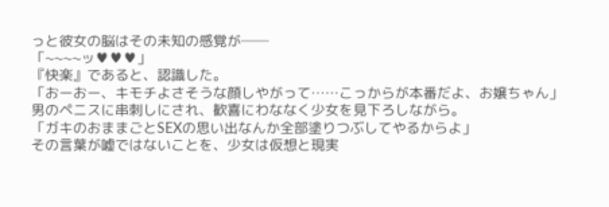っと彼女の脳はその未知の感覚が──
「~~~~ッ♥♥♥」
『快楽』であると、認識した。
「おーおー、キモチよさそうな顔しやがって……こっからが本番だよ、お嬢ちゃん」
男のペニスに串刺しにされ、歓喜にわななく少女を見下ろしながら。
「ガキのおままごとSEXの思い出なんか全部塗りつぶしてやるからよ」
その言葉が嘘ではないことを、少女は仮想と現実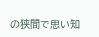の狭間で思い知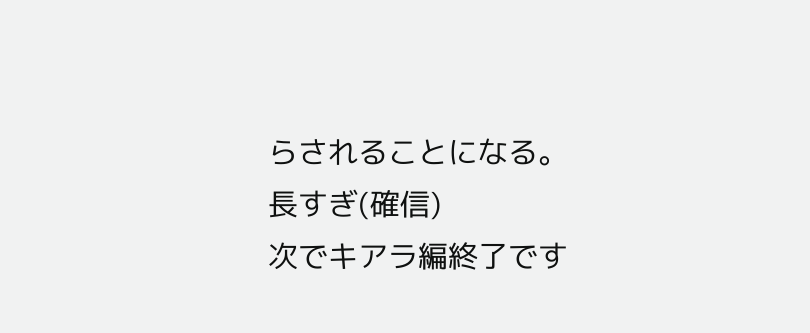らされることになる。
長すぎ(確信)
次でキアラ編終了です